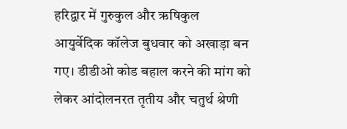हरिद्वार में गुरुकुल और ऋषिकुल आयुर्वेदिक कॉलेज बुधवार को अखाड़ा बन गए। डीडीओ कोड बहाल करने की मांग को लेकर आंदोलनरत तृतीय और चतुर्थ श्रेणी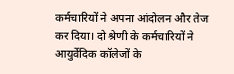कर्मचारियों ने अपना आंदोलन और तेज कर दिया। दो श्रेणी के कर्मचारियों ने आयुर्वेदिक कॉलेजों के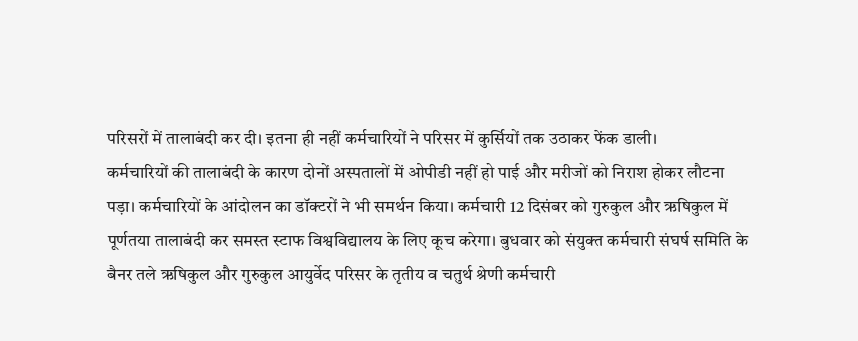परिसरों में तालाबंदी कर दी। इतना ही नहीं कर्मचारियों ने परिसर में कुर्सियों तक उठाकर फेंक डाली।
कर्मचारियों की तालाबंदी के कारण दोनों अस्पतालों में ओपीडी नहीं हो पाई और मरीजों को निराश होकर लौटना पड़ा। कर्मचारियों के आंदोलन का डॉक्टरों ने भी समर्थन किया। कर्मचारी 12 दिसंबर को गुरुकुल और ऋषिकुल में पूर्णतया तालाबंदी कर समस्त स्टाफ विश्वविद्यालय के लिए कूच करेगा। बुधवार को संयुक्त कर्मचारी संघर्ष समिति के बैनर तले ऋषिकुल और गुरुकुल आयुर्वेद परिसर के तृतीय व चतुर्थ श्रेणी कर्मचारी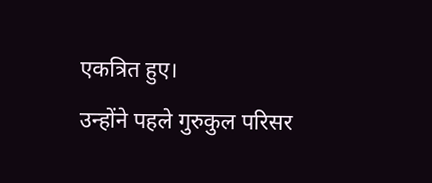एकत्रित हुए।
उन्होंने पहले गुरुकुल परिसर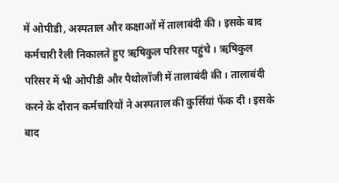में ओपीडी, अस्पताल और कक्षाओं में तालाबंदी की। इसके बाद कर्मचारी रैली निकालते हुए ऋषिकुल परिसर पहुंचे। ऋषिकुल परिसर में भी ओपीडी और पैथोलॉजी में तालाबंदी की। तालाबंदी करने के दौरान कर्मचारियों ने अस्पताल की कुर्सियां फेंक दी। इसके बाद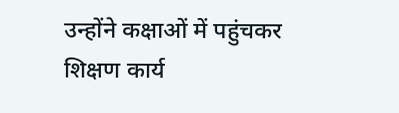उन्होंने कक्षाओं में पहुंचकर शिक्षण कार्य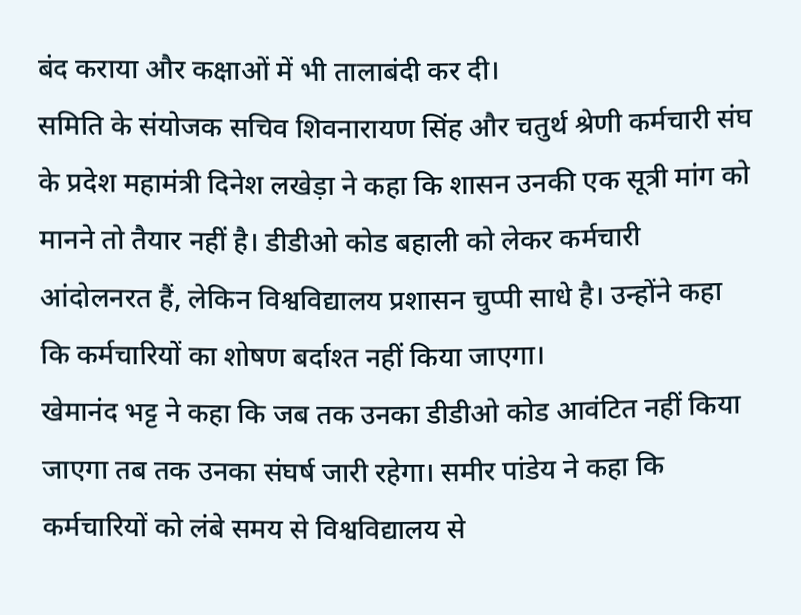बंद कराया और कक्षाओं में भी तालाबंदी कर दी।
समिति के संयोजक सचिव शिवनारायण सिंह और चतुर्थ श्रेणी कर्मचारी संघ के प्रदेश महामंत्री दिनेश लखेड़ा ने कहा कि शासन उनकी एक सूत्री मांग को मानने तो तैयार नहीं है। डीडीओ कोड बहाली को लेकर कर्मचारी आंदोलनरत हैं, लेकिन विश्वविद्यालय प्रशासन चुप्पी साधे है। उन्होंने कहा कि कर्मचारियों का शोषण बर्दाश्त नहीं किया जाएगा।
खेमानंद भट्ट ने कहा कि जब तक उनका डीडीओ कोड आवंटित नहीं किया जाएगा तब तक उनका संघर्ष जारी रहेगा। समीर पांडेय ने कहा कि कर्मचारियों को लंबे समय से विश्वविद्यालय से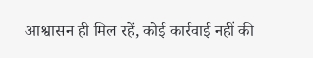आश्वासन ही मिल रहें, कोई कार्रवाई नहीं की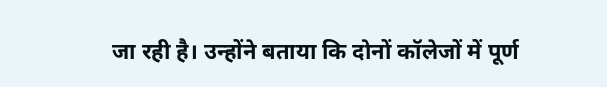जा रही है। उन्होंने बताया कि दोनों कॉलेजों में पूर्ण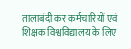तालाबंदी कर कर्मचारियों एवं शिक्षक विश्वविद्यालय के लिए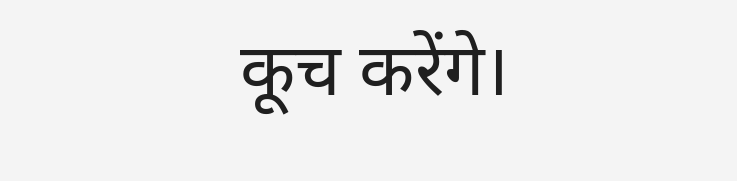कूच करेंगे।